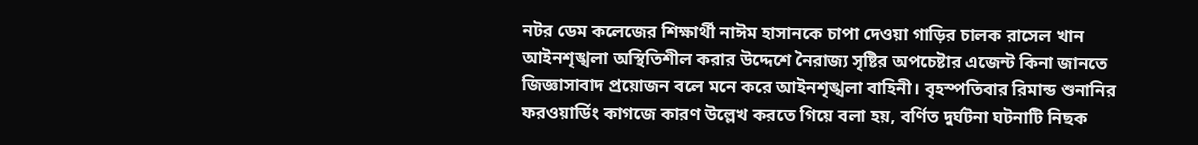নটর ডেম কলেজের শিক্ষার্থী নাঈম হাসানকে চাপা দেওয়া গাড়ির চালক রাসেল খান আইনশৃঙ্খলা অস্থিতিশীল করার উদ্দেশে নৈরাজ্য সৃষ্টির অপচেষ্টার এজেন্ট কিনা জানতে জিজ্ঞাসাবাদ প্রয়োজন বলে মনে করে আইনশৃঙ্খলা বাহিনী। বৃহস্পতিবার রিমান্ড শুনানির ফরওয়ার্ডিং কাগজে কারণ উল্লেখ করতে গিয়ে বলা হয়, বর্ণিত দুর্ঘটনা ঘটনাটি নিছক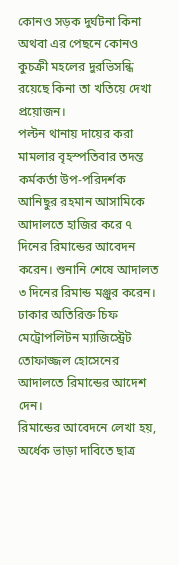কোনও সড়ক দুর্ঘটনা কিনা অথবা এর পেছনে কোনও কুচক্রী মহলের দুরভিসন্ধি রয়েছে কিনা তা খতিয়ে দেখা প্রয়োজন।
পল্টন থানায় দায়ের করা মামলার বৃহস্পতিবার তদন্ত কর্মকর্তা উপ-পরিদর্শক আনিছুর রহমান আসামিকে আদালতে হাজির করে ৭ দিনের রিমান্ডের আবেদন করেন। শুনানি শেষে আদালত ৩ দিনের রিমান্ড মঞ্জুর করেন। ঢাকার অতিরিক্ত চিফ মেট্রোপলিটন ম্যাজিস্ট্রেট তোফাজ্জল হোসেনের আদালতে রিমান্ডের আদেশ দেন।
রিমান্ডের আবেদনে লেখা হয়, অর্ধেক ভাড়া দাবিতে ছাত্র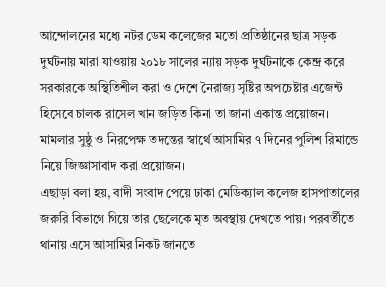আন্দোলনের মধ্যে নটর ডেম কলেজের মতো প্রতিষ্ঠানের ছাত্র সড়ক দুর্ঘটনায় মারা যাওয়ায় ২০১৮ সালের ন্যায় সড়ক দুর্ঘটনাকে কেন্দ্র করে সরকারকে অস্থিতিশীল করা ও দেশে নৈরাজ্য সৃষ্টির অপচেষ্টার এজেন্ট হিসেবে চালক রাসেল খান জড়িত কিনা তা জানা একান্ত প্রয়োজন। মামলার সুষ্ঠু ও নিরপেক্ষ তদন্তের স্বার্থে আসামির ৭ দিনের পুলিশ রিমান্ডে নিয়ে জিজ্ঞাসাবাদ করা প্রয়োজন।
এছাড়া বলা হয়, বাদী সংবাদ পেয়ে ঢাকা মেডিক্যাল কলেজ হাসপাতালের জরুরি বিভাগে গিয়ে তার ছেলেকে মৃত অবস্থায় দেখতে পায়। পরবর্তীতে থানায় এসে আসামির নিকট জানতে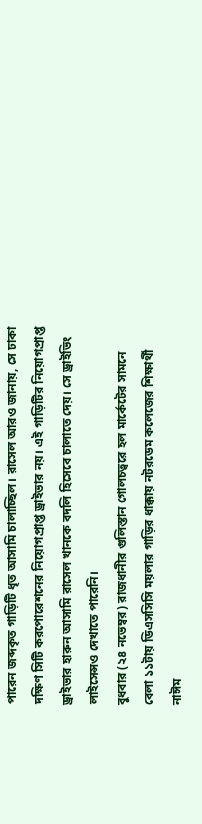পারেন জব্দকৃত গাড়িটি ধৃত আসামি চালাচ্ছিল। রাসেল আরও জানায়, সে ঢাকা দক্ষিণ সিটি করপোরেশনের নিয়োগপ্রাপ্ত ড্রাইভার নয়। এই গাড়িটির নিয়োগপ্রাপ্ত ড্রাইভার হারুন আসামি রাসেল খানকে বদলি হিসেবে চালাতে দেয়। সে ড্রাইভিং লাইসেন্সও দেখাতে পারেনি।
বুধবার (২৪ নভেম্বর) রাজধানীর গুলিস্তান গোলচত্বরে হল মার্কেটের সামনে বেলা ১১টায় ডিএসসিসি ময়লার গাড়ির ধাক্কায় নটরডেম কলেজের শিক্ষার্থী নাঈম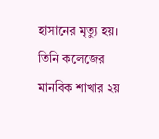হাসানের মৃত্যু হয়। তিনি কলেজের মানবিক শাখার ২য়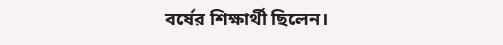বর্ষের শিক্ষার্থী ছিলেন।